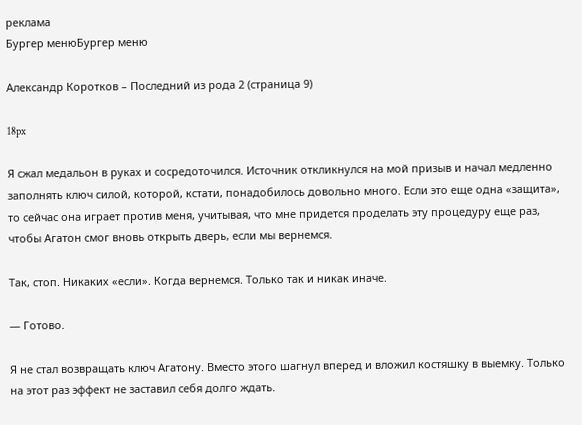реклама
Бургер менюБургер меню

Александр Коротков – Последний из рода 2 (страница 9)

18px

Я сжал медальон в руках и сосредоточился. Источник откликнулся на мой призыв и начал медленно заполнять ключ силой, которой, кстати, понадобилось довольно много. Если это еще одна «защита», то сейчас она играет против меня, учитывая, что мне придется проделать эту процедуру еще раз, чтобы Агатон смог вновь открыть дверь, если мы вернемся.

Так, стоп. Никаких «если». Когда вернемся. Только так и никак иначе.

— Готово.

Я не стал возвращать ключ Агатону. Вместо этого шагнул вперед и вложил костяшку в выемку. Только на этот раз эффект не заставил себя долго ждать.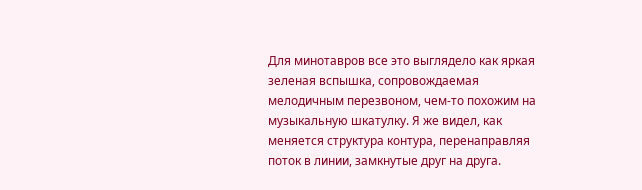Для минотавров все это выглядело как яркая зеленая вспышка, сопровождаемая мелодичным перезвоном, чем-то похожим на музыкальную шкатулку. Я же видел, как меняется структура контура, перенаправляя поток в линии, замкнутые друг на друга.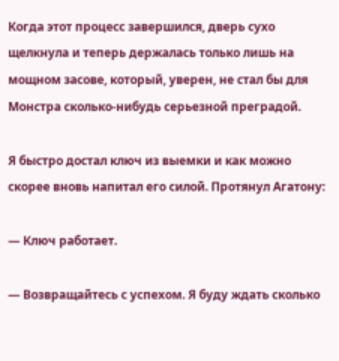Когда этот процесс завершился, дверь сухо щелкнула и теперь держалась только лишь на мощном засове, который, уверен, не стал бы для Монстра сколько-нибудь серьезной преградой.

Я быстро достал ключ из выемки и как можно скорее вновь напитал его силой. Протянул Агатону:

— Ключ работает.

— Возвращайтесь с успехом. Я буду ждать сколько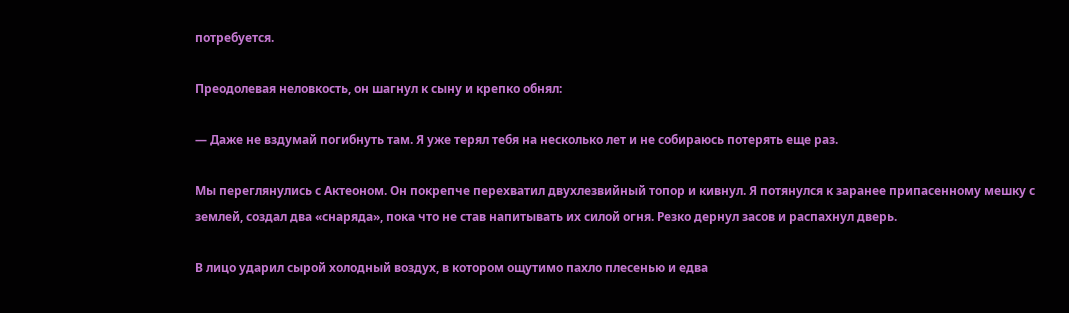потребуется.

Преодолевая неловкость, он шагнул к сыну и крепко обнял:

— Даже не вздумай погибнуть там. Я уже терял тебя на несколько лет и не собираюсь потерять еще раз.

Мы переглянулись с Актеоном. Он покрепче перехватил двухлезвийный топор и кивнул. Я потянулся к заранее припасенному мешку с землей, создал два «снаряда», пока что не став напитывать их силой огня. Резко дернул засов и распахнул дверь.

В лицо ударил сырой холодный воздух, в котором ощутимо пахло плесенью и едва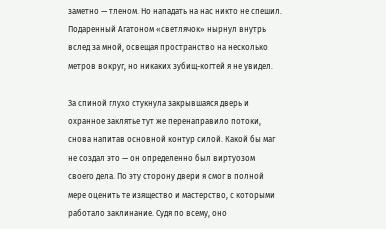заметно — тленом. Но нападать на нас никто не спешил. Подаренный Агатоном «светлячок» нырнул внутрь вслед за мной, освещая пространство на несколько метров вокруг, но никаких зубищ-когтей я не увидел.

За спиной глухо стукнула закрывшаяся дверь и охранное заклятье тут же перенаправило потоки, снова напитав основной контур силой. Какой бы маг не создал это — он определенно был виртуозом своего дела. По эту сторону двери я смог в полной мере оценить те изящество и мастерство, с которыми работало заклинание. Судя по всему, оно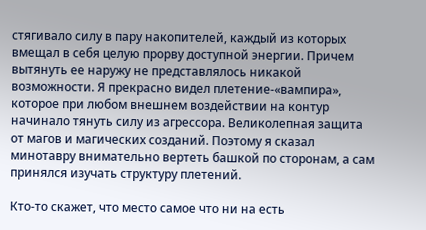стягивало силу в пару накопителей, каждый из которых вмещал в себя целую прорву доступной энергии. Причем вытянуть ее наружу не представлялось никакой возможности. Я прекрасно видел плетение-«вампира», которое при любом внешнем воздействии на контур начинало тянуть силу из агрессора. Великолепная защита от магов и магических созданий. Поэтому я сказал минотавру внимательно вертеть башкой по сторонам, а сам принялся изучать структуру плетений.

Кто-то скажет, что место самое что ни на есть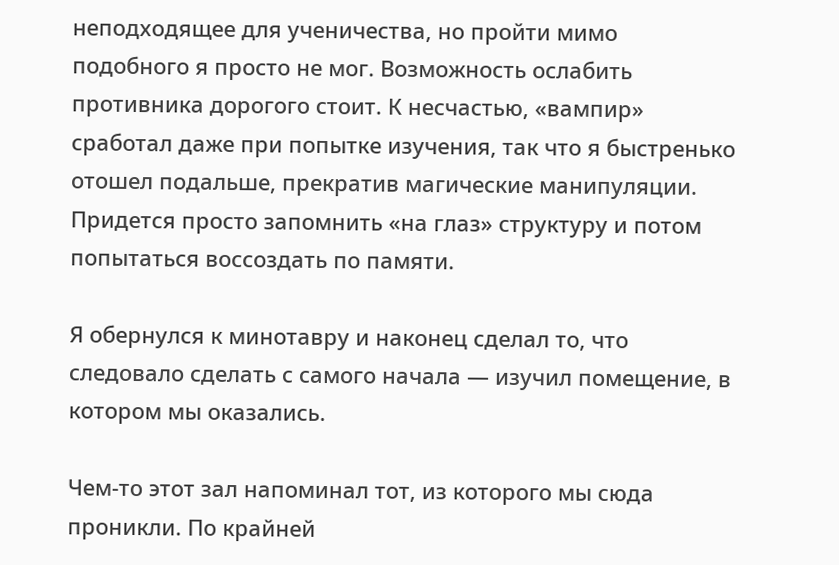неподходящее для ученичества, но пройти мимо подобного я просто не мог. Возможность ослабить противника дорогого стоит. К несчастью, «вампир» сработал даже при попытке изучения, так что я быстренько отошел подальше, прекратив магические манипуляции. Придется просто запомнить «на глаз» структуру и потом попытаться воссоздать по памяти.

Я обернулся к минотавру и наконец сделал то, что следовало сделать с самого начала — изучил помещение, в котором мы оказались.

Чем-то этот зал напоминал тот, из которого мы сюда проникли. По крайней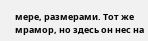мере, размерами. Тот же мрамор, но здесь он нес на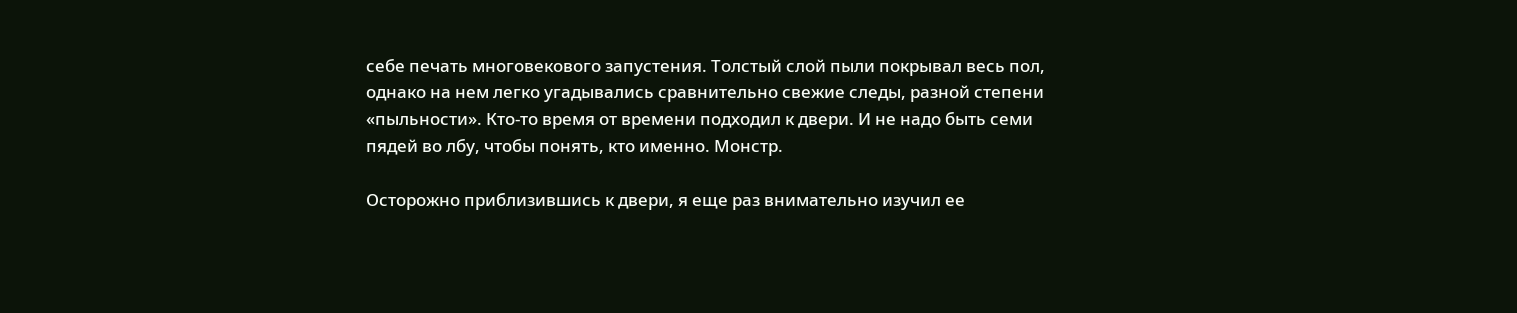себе печать многовекового запустения. Толстый слой пыли покрывал весь пол, однако на нем легко угадывались сравнительно свежие следы, разной степени «пыльности». Кто-то время от времени подходил к двери. И не надо быть семи пядей во лбу, чтобы понять, кто именно. Монстр.

Осторожно приблизившись к двери, я еще раз внимательно изучил ее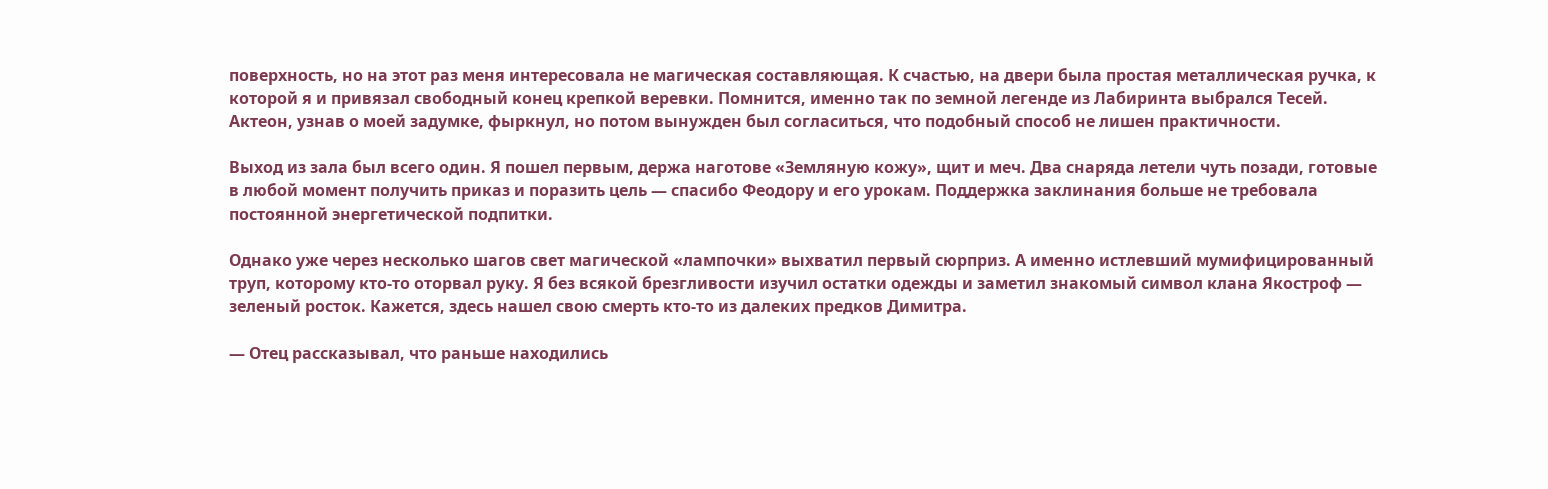поверхность, но на этот раз меня интересовала не магическая составляющая. К счастью, на двери была простая металлическая ручка, к которой я и привязал свободный конец крепкой веревки. Помнится, именно так по земной легенде из Лабиринта выбрался Тесей. Актеон, узнав о моей задумке, фыркнул, но потом вынужден был согласиться, что подобный способ не лишен практичности.

Выход из зала был всего один. Я пошел первым, держа наготове «Земляную кожу», щит и меч. Два снаряда летели чуть позади, готовые в любой момент получить приказ и поразить цель — спасибо Феодору и его урокам. Поддержка заклинания больше не требовала постоянной энергетической подпитки.

Однако уже через несколько шагов свет магической «лампочки» выхватил первый сюрприз. А именно истлевший мумифицированный труп, которому кто-то оторвал руку. Я без всякой брезгливости изучил остатки одежды и заметил знакомый символ клана Якостроф — зеленый росток. Кажется, здесь нашел свою смерть кто-то из далеких предков Димитра.

— Отец рассказывал, что раньше находились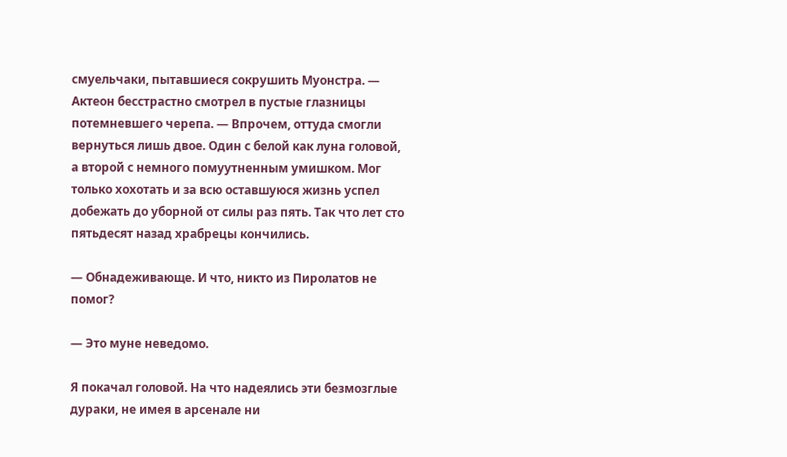смуельчаки, пытавшиеся сокрушить Муонстра. — Актеон бесстрастно смотрел в пустые глазницы потемневшего черепа. — Впрочем, оттуда смогли вернуться лишь двое. Один с белой как луна головой, а второй с немного помуутненным умишком. Мог только хохотать и за всю оставшуюся жизнь успел добежать до уборной от силы раз пять. Так что лет сто пятьдесят назад храбрецы кончились.

— Обнадеживающе. И что, никто из Пиролатов не помог?

— Это муне неведомо.

Я покачал головой. На что надеялись эти безмозглые дураки, не имея в арсенале ни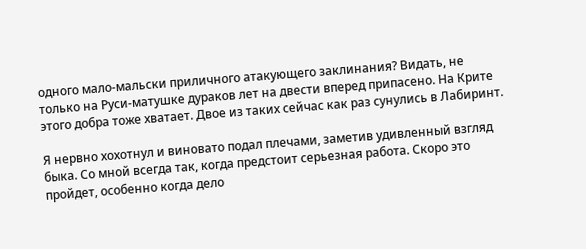одного мало-мальски приличного атакующего заклинания? Видать, не только на Руси-матушке дураков лет на двести вперед припасено. На Крите этого добра тоже хватает. Двое из таких сейчас как раз сунулись в Лабиринт.

Я нервно хохотнул и виновато подал плечами, заметив удивленный взгляд быка. Со мной всегда так, когда предстоит серьезная работа. Скоро это пройдет, особенно когда дело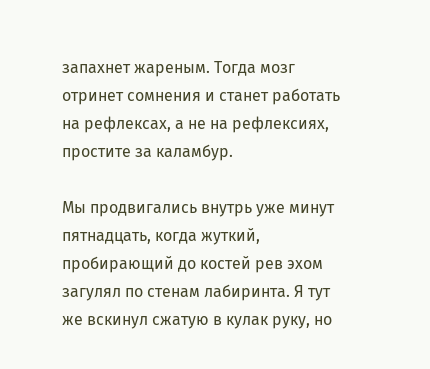запахнет жареным. Тогда мозг отринет сомнения и станет работать на рефлексах, а не на рефлексиях, простите за каламбур.

Мы продвигались внутрь уже минут пятнадцать, когда жуткий, пробирающий до костей рев эхом загулял по стенам лабиринта. Я тут же вскинул сжатую в кулак руку, но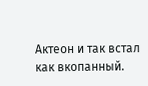Актеон и так встал как вкопанный.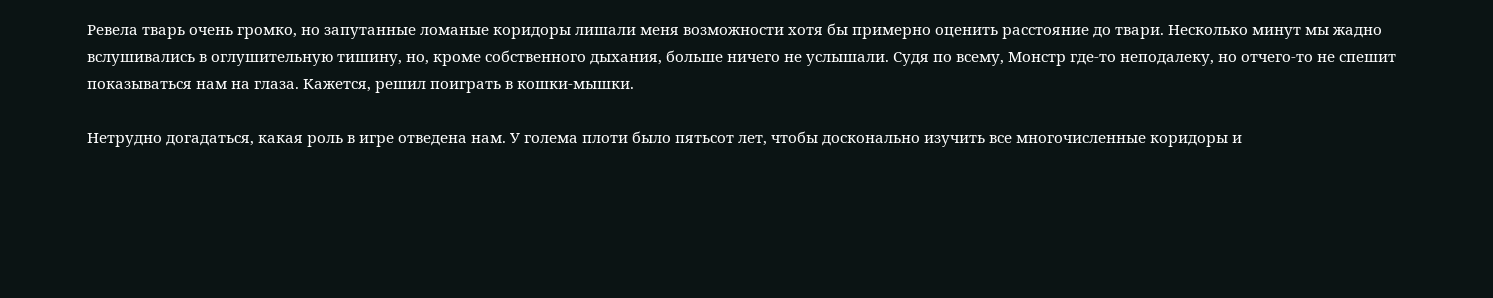Ревела тварь очень громко, но запутанные ломаные коридоры лишали меня возможности хотя бы примерно оценить расстояние до твари. Несколько минут мы жадно вслушивались в оглушительную тишину, но, кроме собственного дыхания, больше ничего не услышали. Судя по всему, Монстр где-то неподалеку, но отчего-то не спешит показываться нам на глаза. Кажется, решил поиграть в кошки-мышки.

Нетрудно догадаться, какая роль в игре отведена нам. У голема плоти было пятьсот лет, чтобы досконально изучить все многочисленные коридоры и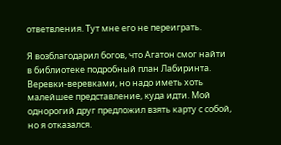ответвления. Тут мне его не переиграть.

Я возблагодарил богов, что Агатон смог найти в библиотеке подробный план Лабиринта. Веревки-веревками, но надо иметь хоть малейшее представление, куда идти. Мой однорогий друг предложил взять карту с собой, но я отказался.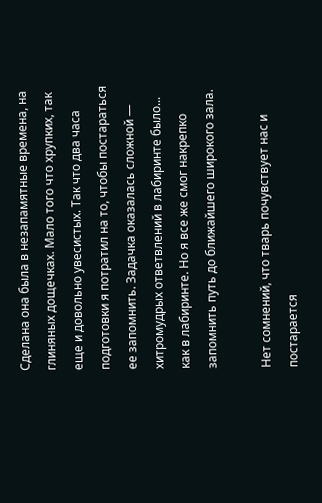Сделана она была в незапамятные времена, на глиняных дощечках. Мало того что хрупких, так еще и довольно увесистых. Так что два часа подготовки я потратил на то, чтобы постараться ее запомнить. Задачка оказалась сложной — хитромудрых ответвлений в лабиринте было... как в лабиринте. Но я все же смог накрепко запомнить путь до ближайшего широкого зала.

Нет сомнений, что тварь почувствует нас и постарается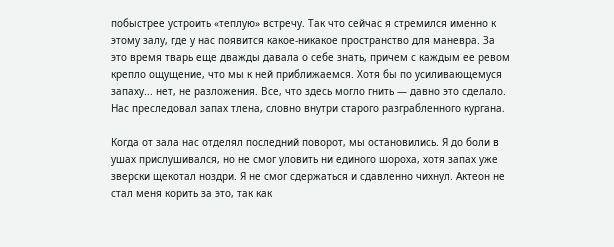побыстрее устроить «теплую» встречу. Так что сейчас я стремился именно к этому залу, где у нас появится какое-никакое пространство для маневра. За это время тварь еще дважды давала о себе знать, причем с каждым ее ревом крепло ощущение, что мы к ней приближаемся. Хотя бы по усиливающемуся запаху... нет, не разложения. Все, что здесь могло гнить — давно это сделало. Нас преследовал запах тлена, словно внутри старого разграбленного кургана.

Когда от зала нас отделял последний поворот, мы остановились. Я до боли в ушах прислушивался, но не смог уловить ни единого шороха, хотя запах уже зверски щекотал ноздри. Я не смог сдержаться и сдавленно чихнул. Актеон не стал меня корить за это, так как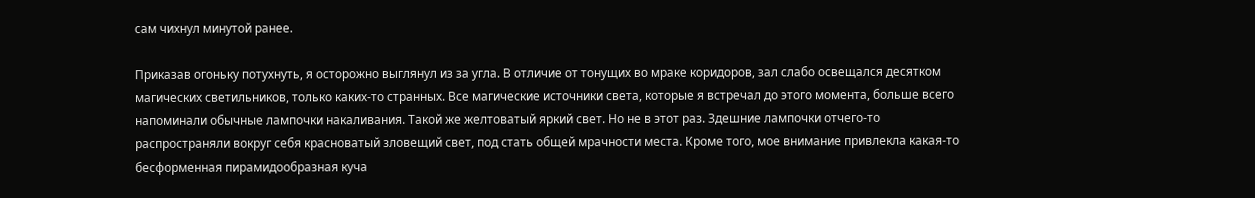сам чихнул минутой ранее.

Приказав огоньку потухнуть, я осторожно выглянул из за угла. В отличие от тонущих во мраке коридоров, зал слабо освещался десятком магических светильников, только каких-то странных. Все магические источники света, которые я встречал до этого момента, больше всего напоминали обычные лампочки накаливания. Такой же желтоватый яркий свет. Но не в этот раз. Здешние лампочки отчего-то распространяли вокруг себя красноватый зловещий свет, под стать общей мрачности места. Кроме того, мое внимание привлекла какая-то бесформенная пирамидообразная куча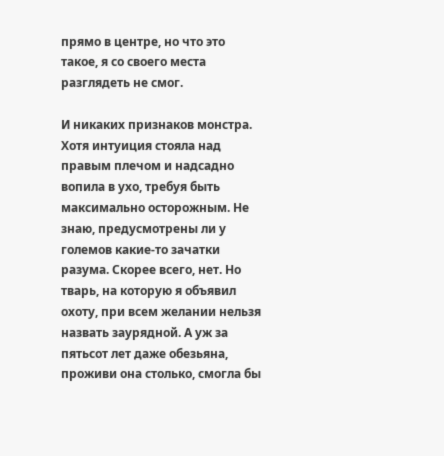прямо в центре, но что это такое, я со своего места разглядеть не смог.

И никаких признаков монстра. Хотя интуиция стояла над правым плечом и надсадно вопила в ухо, требуя быть максимально осторожным. Не знаю, предусмотрены ли у големов какие-то зачатки разума. Скорее всего, нет. Но тварь, на которую я объявил охоту, при всем желании нельзя назвать заурядной. А уж за пятьсот лет даже обезьяна, проживи она столько, смогла бы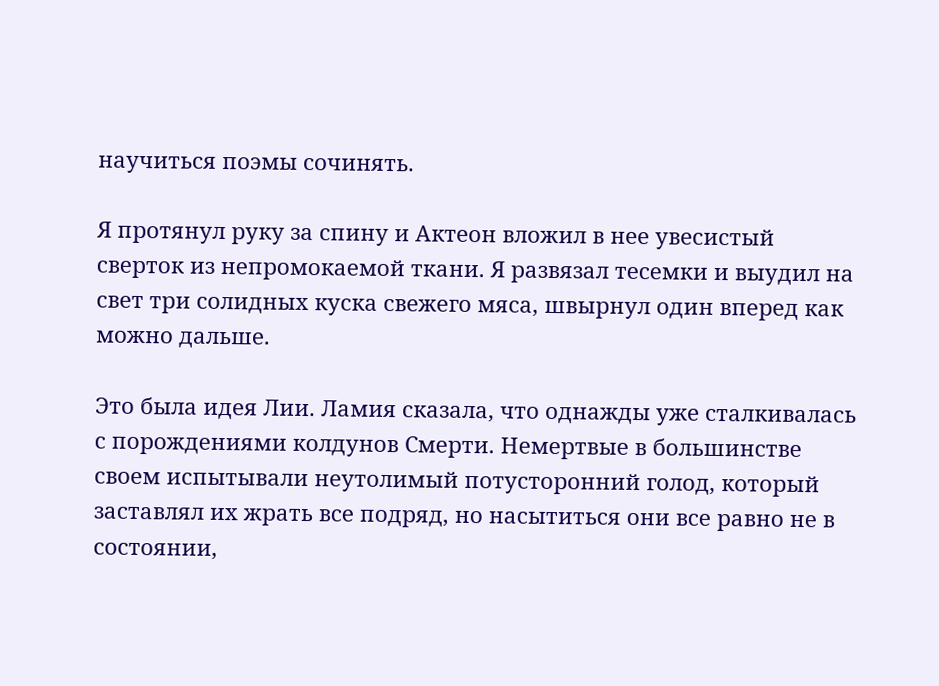научиться поэмы сочинять.

Я протянул руку за спину и Актеон вложил в нее увесистый сверток из непромокаемой ткани. Я развязал тесемки и выудил на свет три солидных куска свежего мяса, швырнул один вперед как можно дальше.

Это была идея Лии. Ламия сказала, что однажды уже сталкивалась с порождениями колдунов Смерти. Немертвые в большинстве своем испытывали неутолимый потусторонний голод, который заставлял их жрать все подряд, но насытиться они все равно не в состоянии,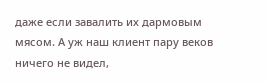даже если завалить их дармовым мясом. А уж наш клиент пару веков ничего не видел,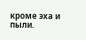кроме эха и пыли.